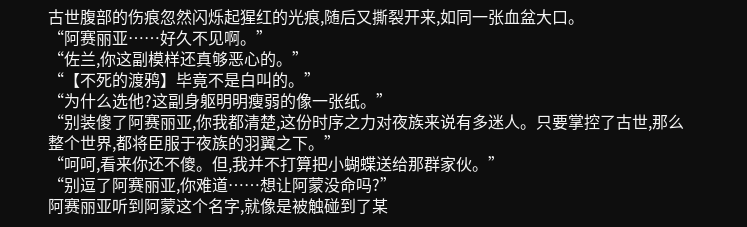古世腹部的伤痕忽然闪烁起猩红的光痕,随后又撕裂开来,如同一张血盆大口。
“阿赛丽亚……好久不见啊。”
“佐兰,你这副模样还真够恶心的。”
“【不死的渡鸦】毕竟不是白叫的。”
“为什么选他?这副身躯明明瘦弱的像一张纸。”
“别装傻了阿赛丽亚,你我都清楚,这份时序之力对夜族来说有多迷人。只要掌控了古世,那么整个世界,都将臣服于夜族的羽翼之下。”
“呵呵,看来你还不傻。但,我并不打算把小蝴蝶送给那群家伙。”
“别逗了阿赛丽亚,你难道……想让阿蒙没命吗?”
阿赛丽亚听到阿蒙这个名字,就像是被触碰到了某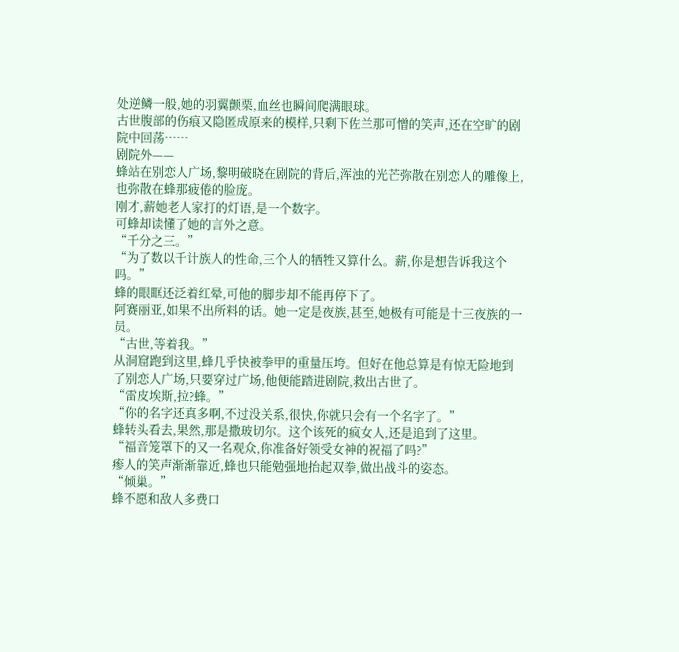处逆鳞一般,她的羽翼颤栗,血丝也瞬间爬满眼球。
古世腹部的伤痕又隐匿成原来的模样,只剩下佐兰那可憎的笑声,还在空旷的剧院中回荡……
剧院外——
蜂站在别恋人广场,黎明破晓在剧院的背后,浑浊的光芒弥散在别恋人的雕像上,也弥散在蜂那疲倦的脸庞。
刚才,薪她老人家打的灯语,是一个数字。
可蜂却读懂了她的言外之意。
“千分之三。”
“为了数以千计族人的性命,三个人的牺牲又算什么。薪,你是想告诉我这个吗。”
蜂的眼眶还泛着红晕,可他的脚步却不能再停下了。
阿赛丽亚,如果不出所料的话。她一定是夜族,甚至,她极有可能是十三夜族的一员。
“古世,等着我。”
从洞窟跑到这里,蜂几乎快被拳甲的重量压垮。但好在他总算是有惊无险地到了别恋人广场,只要穿过广场,他便能踏进剧院,救出古世了。
“雷皮埃斯,拉?蜂。”
“你的名字还真多啊,不过没关系,很快,你就只会有一个名字了。”
蜂转头看去,果然,那是撒玻切尔。这个该死的疯女人,还是追到了这里。
“福音笼罩下的又一名观众,你准备好领受女神的祝福了吗?”
瘆人的笑声渐渐靠近,蜂也只能勉强地抬起双拳,做出战斗的姿态。
“倾巢。”
蜂不愿和敌人多费口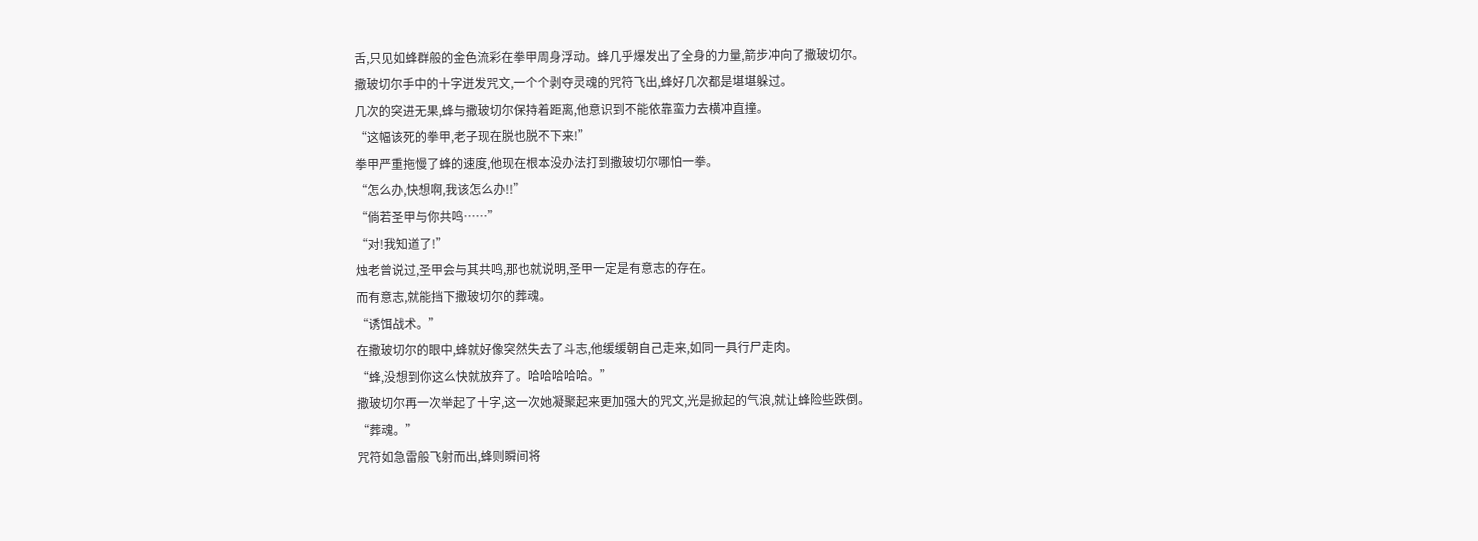舌,只见如蜂群般的金色流彩在拳甲周身浮动。蜂几乎爆发出了全身的力量,箭步冲向了撒玻切尔。
撒玻切尔手中的十字迸发咒文,一个个剥夺灵魂的咒符飞出,蜂好几次都是堪堪躲过。
几次的突进无果,蜂与撒玻切尔保持着距离,他意识到不能依靠蛮力去横冲直撞。
“这幅该死的拳甲,老子现在脱也脱不下来!”
拳甲严重拖慢了蜂的速度,他现在根本没办法打到撒玻切尔哪怕一拳。
“怎么办,快想啊,我该怎么办!!”
“倘若圣甲与你共鸣……”
“对!我知道了!”
烛老曾说过,圣甲会与其共鸣,那也就说明,圣甲一定是有意志的存在。
而有意志,就能挡下撒玻切尔的葬魂。
“诱饵战术。”
在撒玻切尔的眼中,蜂就好像突然失去了斗志,他缓缓朝自己走来,如同一具行尸走肉。
“蜂,没想到你这么快就放弃了。哈哈哈哈哈。”
撒玻切尔再一次举起了十字,这一次她凝聚起来更加强大的咒文,光是掀起的气浪,就让蜂险些跌倒。
“葬魂。”
咒符如急雷般飞射而出,蜂则瞬间将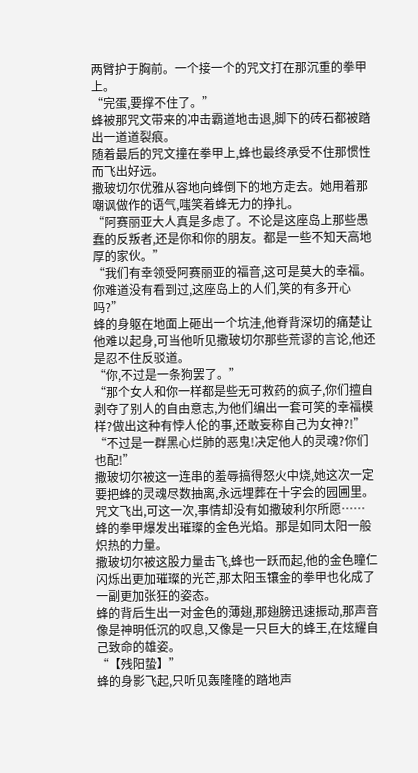两臂护于胸前。一个接一个的咒文打在那沉重的拳甲上。
“完蛋,要撑不住了。”
蜂被那咒文带来的冲击霸道地击退,脚下的砖石都被踏出一道道裂痕。
随着最后的咒文撞在拳甲上,蜂也最终承受不住那惯性而飞出好远。
撒玻切尔优雅从容地向蜂倒下的地方走去。她用着那嘲讽做作的语气,嗤笑着蜂无力的挣扎。
“阿赛丽亚大人真是多虑了。不论是这座岛上那些愚蠢的反叛者,还是你和你的朋友。都是一些不知天高地厚的家伙。”
“我们有幸领受阿赛丽亚的福音,这可是莫大的幸福。你难道没有看到过,这座岛上的人们,笑的有多开心吗?”
蜂的身躯在地面上砸出一个坑洼,他脊背深切的痛楚让他难以起身,可当他听见撒玻切尔那些荒谬的言论,他还是忍不住反驳道。
“你,不过是一条狗罢了。”
“那个女人和你一样都是些无可救药的疯子,你们擅自剥夺了别人的自由意志,为他们编出一套可笑的幸福模样?做出这种有悖人伦的事,还敢妄称自己为女神?!”
“不过是一群黑心烂肺的恶鬼!决定他人的灵魂?你们也配!”
撒玻切尔被这一连串的羞辱搞得怒火中烧,她这次一定要把蜂的灵魂尽数抽离,永远埋葬在十字会的园圃里。
咒文飞出,可这一次,事情却没有如撒玻利尔所愿……
蜂的拳甲爆发出璀璨的金色光焰。那是如同太阳一般炽热的力量。
撒玻切尔被这股力量击飞,蜂也一跃而起,他的金色瞳仁闪烁出更加璀璨的光芒,那太阳玉镶金的拳甲也化成了一副更加张狂的姿态。
蜂的背后生出一对金色的薄翅,那翅膀迅速振动,那声音像是神明低沉的叹息,又像是一只巨大的蜂王,在炫耀自己致命的雄姿。
“【残阳蛰】”
蜂的身影飞起,只听见轰隆隆的踏地声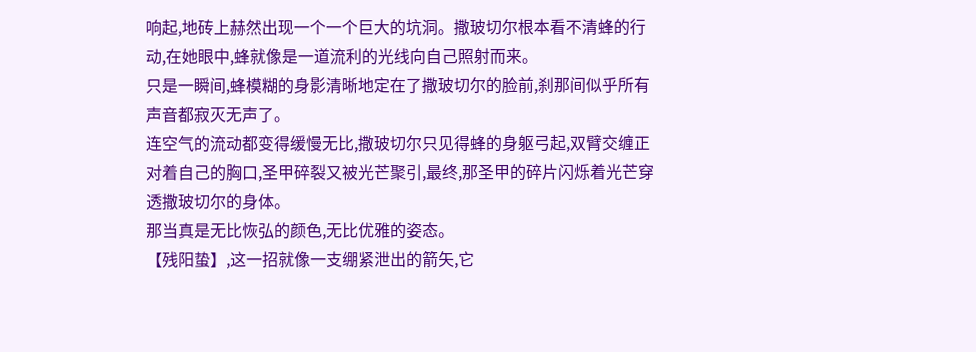响起,地砖上赫然出现一个一个巨大的坑洞。撒玻切尔根本看不清蜂的行动,在她眼中,蜂就像是一道流利的光线向自己照射而来。
只是一瞬间,蜂模糊的身影清晰地定在了撒玻切尔的脸前,刹那间似乎所有声音都寂灭无声了。
连空气的流动都变得缓慢无比,撒玻切尔只见得蜂的身躯弓起,双臂交缠正对着自己的胸口,圣甲碎裂又被光芒聚引,最终,那圣甲的碎片闪烁着光芒穿透撒玻切尔的身体。
那当真是无比恢弘的颜色,无比优雅的姿态。
【残阳蛰】,这一招就像一支绷紧泄出的箭矢,它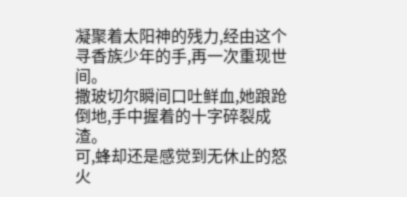凝聚着太阳神的残力,经由这个寻香族少年的手,再一次重现世间。
撒玻切尔瞬间口吐鲜血,她踉跄倒地,手中握着的十字碎裂成渣。
可,蜂却还是感觉到无休止的怒火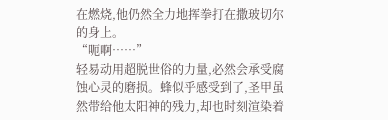在燃烧,他仍然全力地挥拳打在撒玻切尔的身上。
“呃啊……”
轻易动用超脱世俗的力量,必然会承受腐蚀心灵的磨损。蜂似乎感受到了,圣甲虽然带给他太阳神的残力,却也时刻渲染着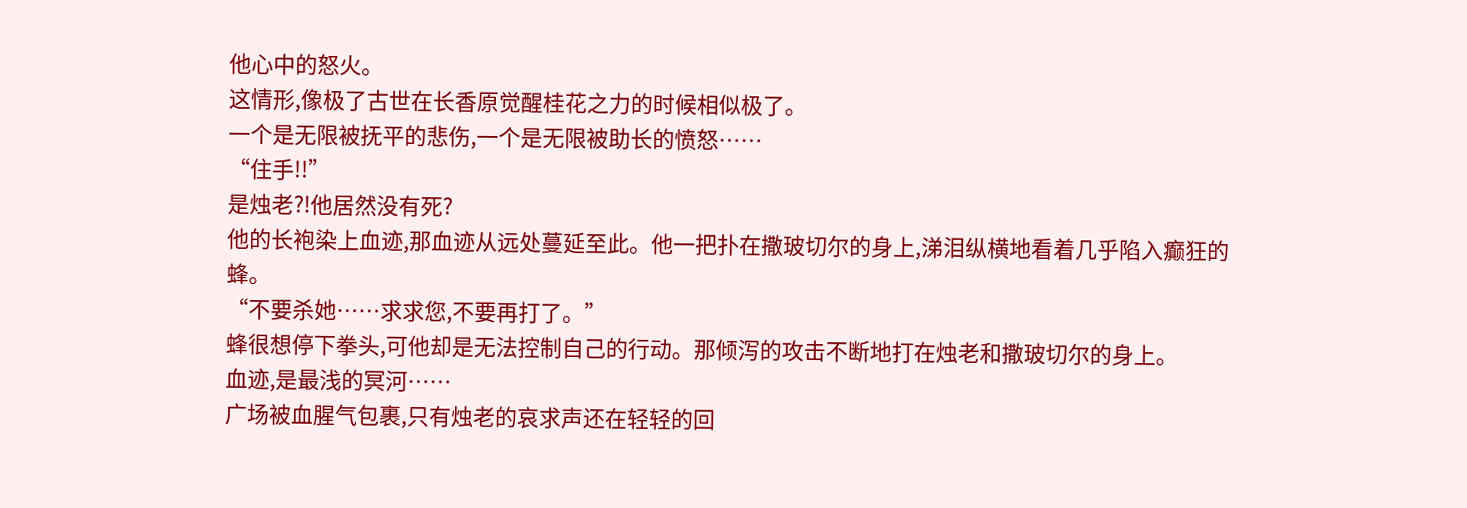他心中的怒火。
这情形,像极了古世在长香原觉醒桂花之力的时候相似极了。
一个是无限被抚平的悲伤,一个是无限被助长的愤怒……
“住手!!”
是烛老?!他居然没有死?
他的长袍染上血迹,那血迹从远处蔓延至此。他一把扑在撒玻切尔的身上,涕泪纵横地看着几乎陷入癫狂的蜂。
“不要杀她……求求您,不要再打了。”
蜂很想停下拳头,可他却是无法控制自己的行动。那倾泻的攻击不断地打在烛老和撒玻切尔的身上。
血迹,是最浅的冥河……
广场被血腥气包裹,只有烛老的哀求声还在轻轻的回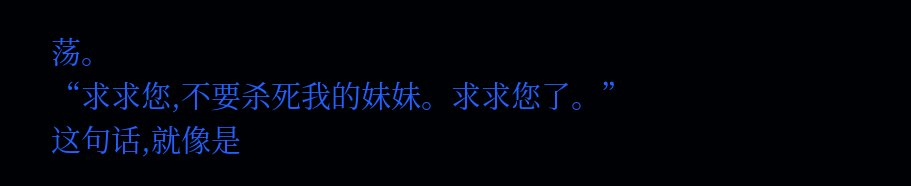荡。
“求求您,不要杀死我的妹妹。求求您了。”
这句话,就像是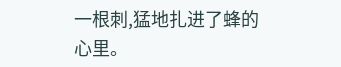一根刺,猛地扎进了蜂的心里。